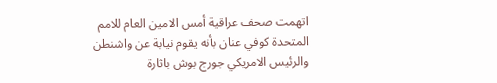اتهمت صحف عراقية أمس الامين العام للامم المتحدة كوفي عنان بأنه يقوم نيابة عن واشنطن والرئيس الامريكي جورج بوش باثارة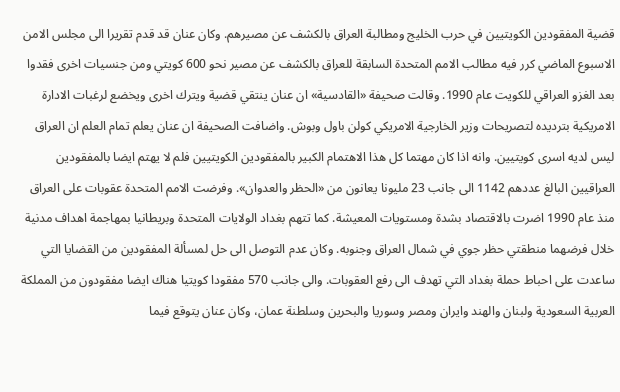قضية المفقودين الكويتيين في حرب الخليج ومطالبة العراق بالكشف عن مصيرهم. وكان عنان قد قدم تقريرا الى مجلس الامن الاسبوع الماضي كرر فيه مطالب الامم المتحدة السابقة للعراق بالكشف عن مصير نحو 600 كويتي ومن جنسيات اخرى فقدوا بعد الغزو العراقي للكويت عام 1990. وقالت صحيفة «القادسية» ان عنان ينتقي قضية ويترك اخرى ويخضع لرغبات الادارة الامريكية بترديده لتصريحات وزير الخارجية الامريكي كولن باول وبوش. واضافت الصحيفة ان عنان يعلم تمام العلم ان العراق ليس لديه اسرى كويتيين. وانه اذا كان مهتما كل هذا الاهتمام الكبير بالمفقودين الكويتيين فلم لا يهتم ايضا بالمفقودين العراقيين البالغ عددهم 1142 الى جانب 23 مليونا يعانون من «الحظر والعدوان». وفرضت الامم المتحدة عقوبات على العراق منذ عام 1990 اضرت بالاقتصاد بشدة ومستويات المعيشة. كما تتهم بغداد الولايات المتحدة وبريطانيا بمهاجمة اهداف مدنية خلال فرضهما منطقتي حظر جوي في شمال العراق وجنوبه. وكان عدم التوصل الى حل لمسألة المفقودين من القضايا التي ساعدت على احباط حملة بغداد التي تهدف الى رفع العقوبات. والى جانب 570 مفقودا كويتيا هناك ايضا مفقودون من المملكة العربية السعودية ولبنان والهند وايران ومصر وسوريا والبحرين وسلطنة عمان، وكان عنان يتوقع فيما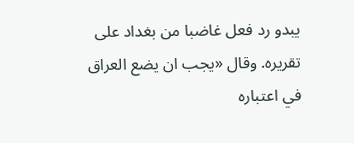يبدو رد فعل غاضبا من بغداد على تقريره. وقال «يجب ان يضع العراق في اعتباره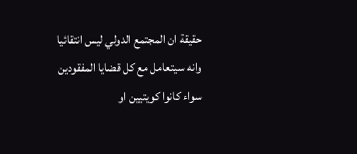حقيقة ان المجتمع الدولي ليس انتقائيا وانه سيتعامل مع كل قضايا المفقودين سواء كانوا كويتيين او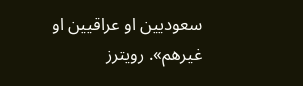سعوديين او عراقيين او غيرهم». رويترز